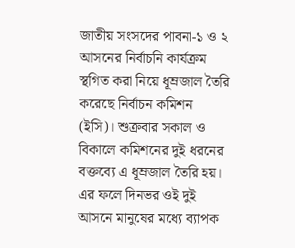জাতীয় সংসদের পাবনা-১ ও ২ আসনের নির্বাচনি কার্যক্রম স্থগিত করা নিয়ে ধূম্রজাল তৈরি করেছে নির্বাচন কমিশন (ইসি)। শুক্রবার সকাল ও বিকালে কমিশনের দুই ধরনের বক্তব্যে এ ধূম্রজাল তৈরি হয়। এর ফলে দিনভর ওই দুই আসনে মানুষের মধ্যে ব্যাপক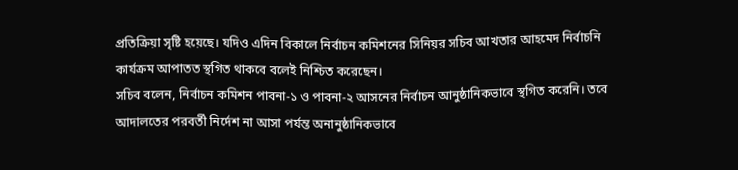প্রতিক্রিয়া সৃষ্টি হয়েছে। যদিও এদিন বিকালে নির্বাচন কমিশনের সিনিয়র সচিব আখতার আহমেদ নির্বাচনি কার্যক্রম আপাতত স্থগিত থাকবে বলেই নিশ্চিত করেছেন।
সচিব বলেন, নির্বাচন কমিশন পাবনা-১ ও পাবনা-২ আসনের নির্বাচন আনুষ্ঠানিকভাবে স্থগিত করেনি। তবে আদালতের পরবর্তী নির্দেশ না আসা পর্যন্ত অনানুষ্ঠানিকভাবে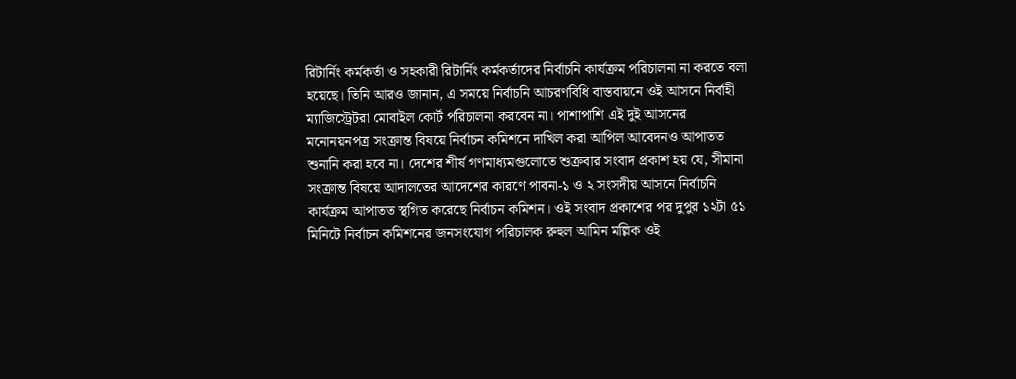রিটার্নিং কর্মকর্তা ও সহকারী রিটার্নিং কর্মকর্তাদের নির্বাচনি কার্যক্রম পরিচালনা না করতে বলা হয়েছে। তিনি আরও জানান, এ সময়ে নির্বাচনি আচরণবিধি বাস্তবায়নে ওই আসনে নির্বাহী ম্যাজিস্ট্রেটরা মোবাইল কোর্ট পরিচালনা করবেন না। পাশাপাশি এই দুই আসনের মনোনয়নপত্র সংক্রান্ত বিষয়ে নির্বাচন কমিশনে দাখিল করা আপিল আবেদনও আপাতত শুনানি করা হবে না। দেশের শীর্ষ গণমাধ্যমগুলোতে শুক্রবার সংবাদ প্রকাশ হয় যে, সীমানা সংক্রান্ত বিষয়ে আদালতের আদেশের কারণে পাবনা-১ ও ২ সংসদীয় আসনে নির্বাচনি কার্যক্রম আপাতত স্থগিত করেছে নির্বাচন কমিশন। ওই সংবাদ প্রকাশের পর দুপুর ১২টা ৫১ মিনিটে নির্বাচন কমিশনের জনসংযোগ পরিচালক রুহুল আমিন মল্লিক ওই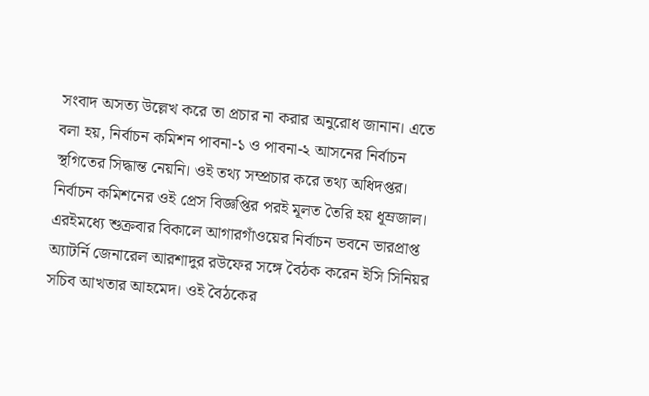সংবাদ অসত্য উল্লেখ করে তা প্রচার না করার অনুরোধ জানান। এতে বলা হয়, নির্বাচন কমিশন পাবনা-১ ও পাবনা-২ আসনের নির্বাচন স্থগিতের সিদ্ধান্ত নেয়নি। ওই তথ্য সম্প্রচার করে তথ্য অধিদপ্তর। নির্বাচন কমিশনের ওই প্রেস বিজ্ঞপ্তির পরই মূলত তৈরি হয় ধূম্রজাল। এরইমধ্যে শুক্রবার বিকালে আগারগাঁওয়ের নির্বাচন ভবনে ভারপ্রাপ্ত অ্যাটর্নি জেনারেল আরশাদুর রউফের সঙ্গে বৈঠক করেন ইসি সিনিয়র সচিব আখতার আহমেদ। ওই বৈঠকের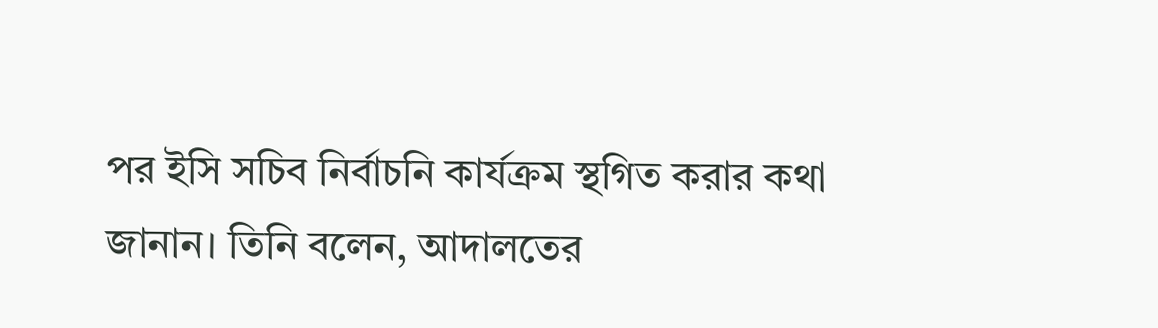পর ইসি সচিব নির্বাচনি কার্যক্রম স্থগিত করার কথা জানান। তিনি বলেন, আদালতের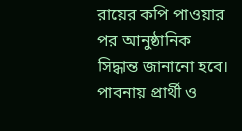রায়ের কপি পাওয়ার পর আনুষ্ঠানিক সিদ্ধান্ত জানানো হবে।
পাবনায় প্রার্থী ও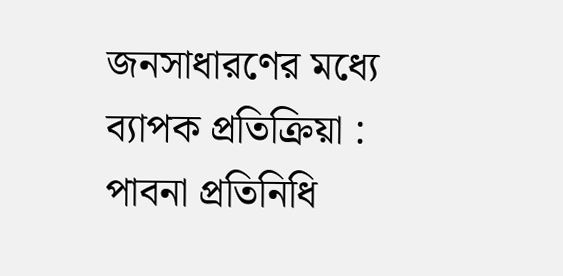জনসাধারণের মধ্যে ব্যাপক প্রতিক্রিয়া : পাবনা প্রতিনিধি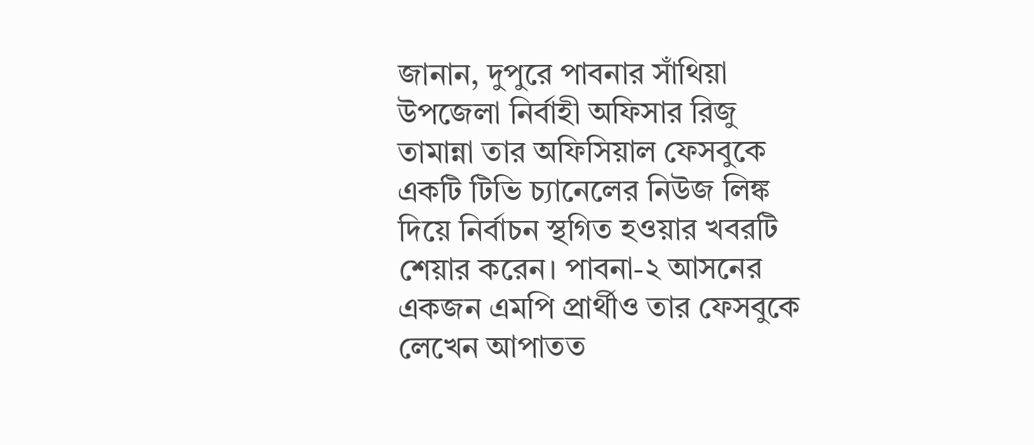জানান, দুপুরে পাবনার সাঁথিয়া উপজেলা নির্বাহী অফিসার রিজু তামান্না তার অফিসিয়াল ফেসবুকে একটি টিভি চ্যানেলের নিউজ লিঙ্ক দিয়ে নির্বাচন স্থগিত হওয়ার খবরটি শেয়ার করেন। পাবনা-২ আসনের একজন এমপি প্রার্থীও তার ফেসবুকে লেখেন আপাতত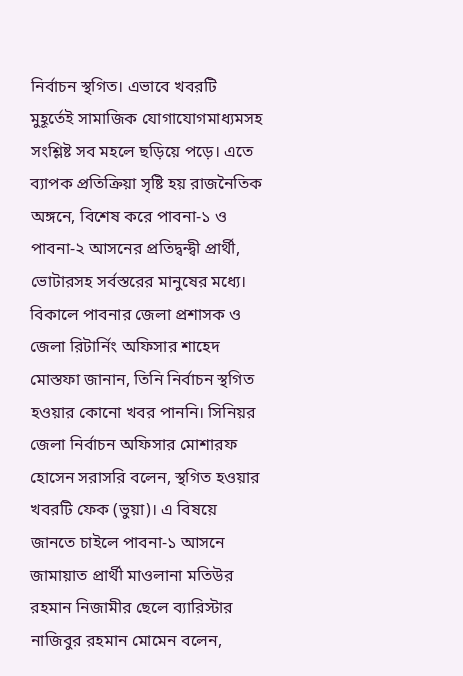নির্বাচন স্থগিত। এভাবে খবরটি মুহূর্তেই সামাজিক যোগাযোগমাধ্যমসহ সংশ্লিষ্ট সব মহলে ছড়িয়ে পড়ে। এতে ব্যাপক প্রতিক্রিয়া সৃষ্টি হয় রাজনৈতিক অঙ্গনে, বিশেষ করে পাবনা-১ ও পাবনা-২ আসনের প্রতিদ্বন্দ্বী প্রার্থী, ভোটারসহ সর্বস্তরের মানুষের মধ্যে। বিকালে পাবনার জেলা প্রশাসক ও জেলা রিটার্নিং অফিসার শাহেদ মোস্তফা জানান, তিনি নির্বাচন স্থগিত হওয়ার কোনো খবর পাননি। সিনিয়র জেলা নির্বাচন অফিসার মোশারফ হোসেন সরাসরি বলেন, স্থগিত হওয়ার খবরটি ফেক (ভুয়া)। এ বিষয়ে জানতে চাইলে পাবনা-১ আসনে জামায়াত প্রার্থী মাওলানা মতিউর রহমান নিজামীর ছেলে ব্যারিস্টার নাজিবুর রহমান মোমেন বলেন,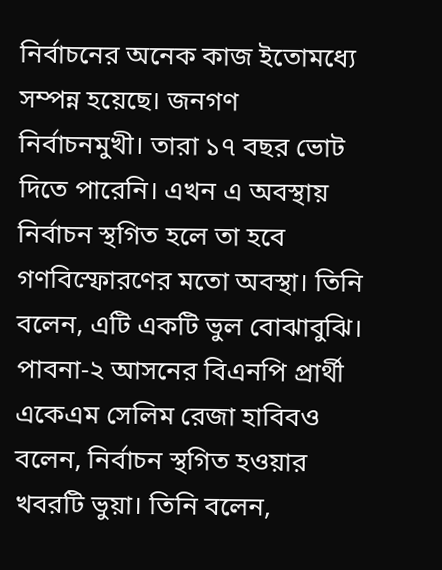নির্বাচনের অনেক কাজ ইতোমধ্যে সম্পন্ন হয়েছে। জনগণ নির্বাচনমুখী। তারা ১৭ বছর ভোট দিতে পারেনি। এখন এ অবস্থায় নির্বাচন স্থগিত হলে তা হবে গণবিস্ফোরণের মতো অবস্থা। তিনি বলেন, এটি একটি ভুল বোঝাবুঝি।
পাবনা-২ আসনের বিএনপি প্রার্থী একেএম সেলিম রেজা হাবিবও বলেন, নির্বাচন স্থগিত হওয়ার খবরটি ভুয়া। তিনি বলেন,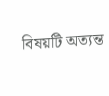বিষয়টি অত্যন্ত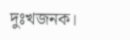দুঃখজনক।